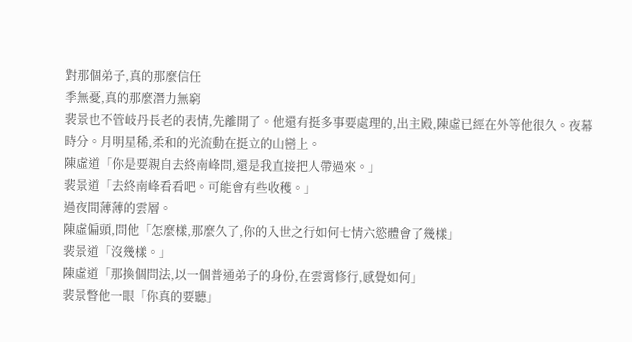對那個弟子,真的那麼信任
季無憂,真的那麼潛力無窮
裴景也不管岐丹長老的表情,先離開了。他還有挺多事要處理的,出主殿,陳虛已經在外等他很久。夜幕時分。月明星稀,柔和的光流動在挺立的山巒上。
陳虛道「你是要親自去終南峰問,還是我直接把人帶過來。」
裴景道「去終南峰看看吧。可能會有些收穫。」
過夜間薄薄的雲層。
陳虛偏頭,問他「怎麼樣,那麼久了,你的入世之行如何七情六慾體會了幾樣」
裴景道「沒幾樣。」
陳虛道「那換個問法,以一個普通弟子的身份,在雲霄修行,感覺如何」
裴景瞥他一眼「你真的要聽」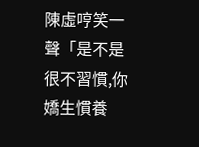陳虛哼笑一聲「是不是很不習慣,你嬌生慣養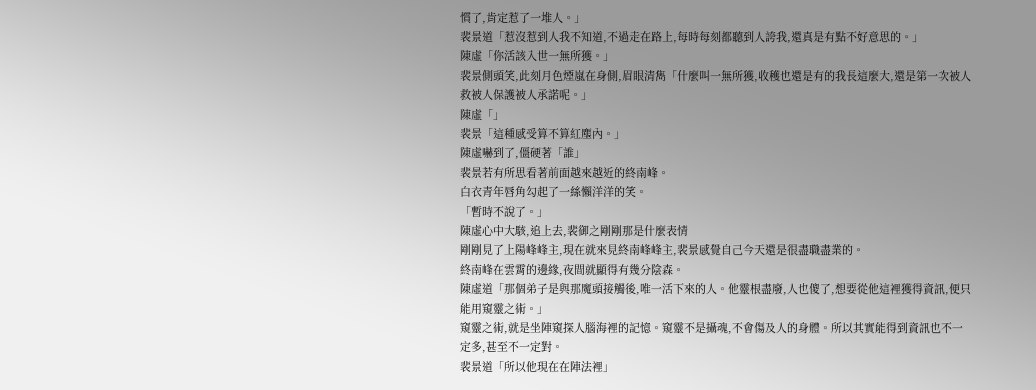慣了,肯定惹了一堆人。」
裴景道「惹沒惹到人我不知道,不過走在路上,每時每刻都聽到人誇我,還真是有點不好意思的。」
陳虛「你活該入世一無所獲。」
裴景側頭笑,此刻月色煙嵐在身側,眉眼清雋「什麼叫一無所獲,收穫也還是有的我長這麼大,還是第一次被人救被人保護被人承諾呢。」
陳虛「」
裴景「這種感受算不算紅塵內。」
陳虛嚇到了,僵硬著「誰」
裴景若有所思看著前面越來越近的終南峰。
白衣青年唇角勾起了一絲懶洋洋的笑。
「暫時不說了。」
陳虛心中大駭,追上去,裴御之剛剛那是什麼表情
剛剛見了上陽峰峰主,現在就來見終南峰峰主,裴景感覺自己今天還是很盡職盡業的。
終南峰在雲霄的邊緣,夜間就顯得有幾分陰森。
陳虛道「那個弟子是與那魔頭接觸後,唯一活下來的人。他靈根盡廢,人也傻了,想要從他這裡獲得資訊,便只能用窺靈之術。」
窺靈之術,就是坐陣窺探人腦海裡的記憶。窺靈不是攝魂,不會傷及人的身體。所以其實能得到資訊也不一定多,甚至不一定對。
裴景道「所以他現在在陣法裡」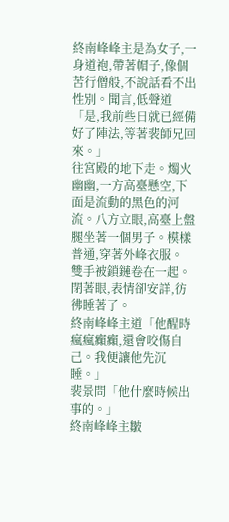終南峰峰主是為女子,一身道袍,帶著帽子,像個苦行僧般,不說話看不出性別。聞言,低聲道「是,我前些日就已經備好了陣法,等著裴師兄回來。」
往宮殿的地下走。燭火幽幽,一方高臺懸空,下面是流動的黑色的河流。八方立眼,高臺上盤腿坐著一個男子。模樣普通,穿著外峰衣服。
雙手被鎖鏈卷在一起。閉著眼,表情卻安詳,彷彿睡著了。
終南峰峰主道「他醒時瘋瘋癲癲,還會咬傷自己。我便讓他先沉睡。」
裴景問「他什麼時候出事的。」
終南峰峰主皺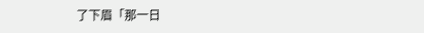了下眉「那一日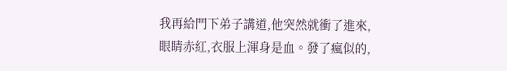我再給門下弟子講道,他突然就衝了進來,眼睛赤紅,衣服上渾身是血。發了瘋似的,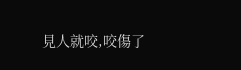見人就咬,咬傷了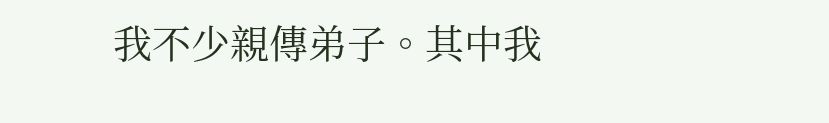我不少親傳弟子。其中我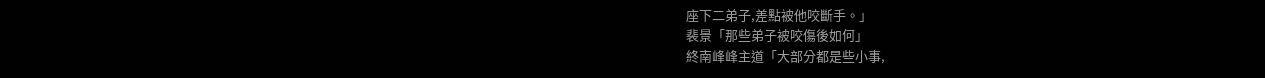座下二弟子,差點被他咬斷手。」
裴景「那些弟子被咬傷後如何」
終南峰峰主道「大部分都是些小事,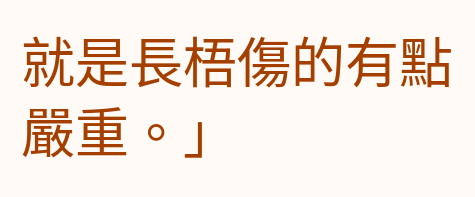就是長梧傷的有點嚴重。」